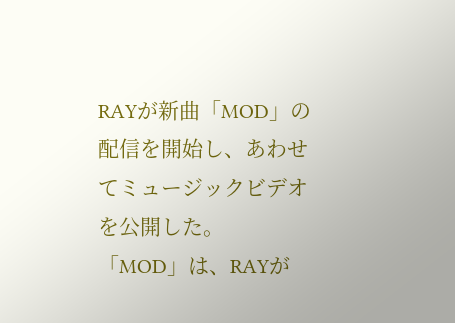RAYが新曲「MOD」の配信を開始し、あわせてミュージックビデオを公開した。
「MOD」は、RAYが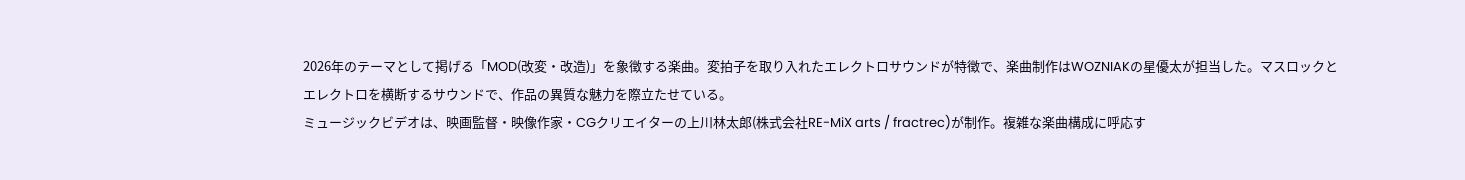2026年のテーマとして掲げる「MOD(改変・改造)」を象徴する楽曲。変拍子を取り入れたエレクトロサウンドが特徴で、楽曲制作はWOZNIAKの星優太が担当した。マスロックとエレクトロを横断するサウンドで、作品の異質な魅力を際立たせている。
ミュージックビデオは、映画監督・映像作家・CGクリエイターの上川林太郎(株式会社RE-MiX arts / fractrec)が制作。複雑な楽曲構成に呼応す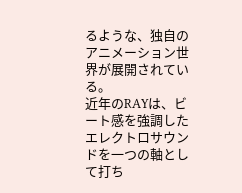るような、独自のアニメーション世界が展開されている。
近年のRAYは、ビート感を強調したエレクトロサウンドを一つの軸として打ち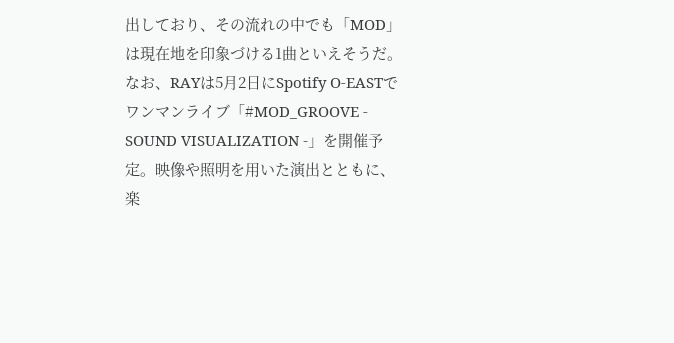出しており、その流れの中でも「MOD」は現在地を印象づける1曲といえそうだ。
なお、RAYは5月2日にSpotify O-EASTでワンマンライブ「#MOD_GROOVE - SOUND VISUALIZATION -」を開催予定。映像や照明を用いた演出とともに、楽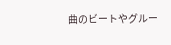曲のビートやグルー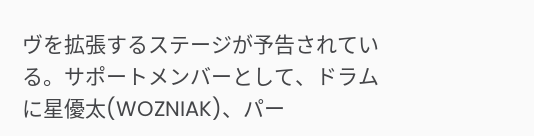ヴを拡張するステージが予告されている。サポートメンバーとして、ドラムに星優太(WOZNIAK)、パー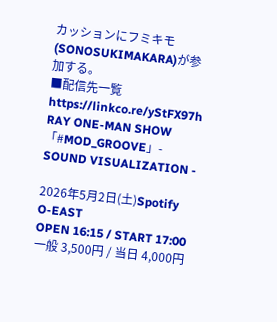カッションにフミキモ(SONOSUKIMAKARA)が参加する。
■配信先一覧
https://linkco.re/yStFX97h
RAY ONE-MAN SHOW「#MOD_GROOVE」- SOUND VISUALIZATION -

2026年5月2日(土)Spotify O-EAST
OPEN 16:15 / START 17:00
一般 3,500円 / 当日 4,000円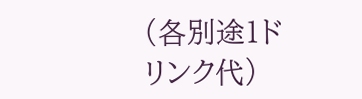(各別途1ドリンク代)